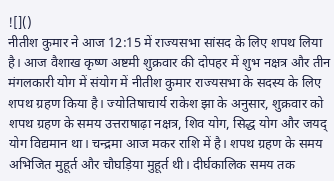![]()
नीतीश कुमार ने आज 12:15 में राज्यसभा सांसद के लिए शपथ लिया है। आज वैशाख कृष्ण अष्टमी शुक्रवार की दोपहर में शुभ नक्षत्र और तीन मंगलकारी योग में संयोग में नीतीश कुमार राज्यसभा के सदस्य के लिए शपथ ग्रहण किया है। ज्योतिषाचार्य राकेश झा के अनुसार, शुक्रवार को शपथ ग्रहण के समय उत्तराषाढ़ा नक्षत्र, शिव योग, सिद्ध योग और जयद् योग विद्यमान था। चन्द्रमा आज मकर राशि में है। शपथ ग्रहण के समय अभिजित मुहूर्त और चौघड़िया मुहूर्त थी। दीर्घकालिक समय तक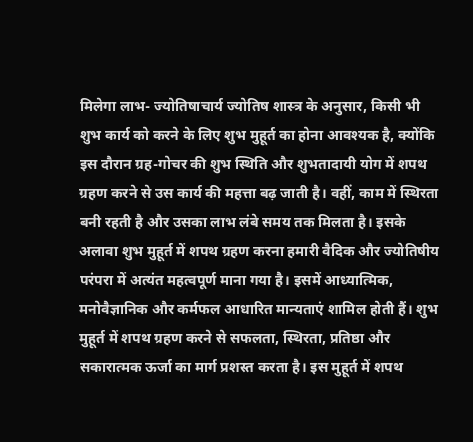मिलेगा लाभ- ज्योतिषाचार्य ज्योतिष शास्त्र के अनुसार, किसी भी शुभ कार्य को करने के लिए शुभ मुहूर्त का होना आवश्यक है, क्योंकि इस दौरान ग्रह-गोचर की शुभ स्थिति और शुभतादायी योग में शपथ ग्रहण करने से उस कार्य की महत्ता बढ़ जाती है। वहीं, काम में स्थिरता बनी रहती है और उसका लाभ लंबे समय तक मिलता है। इसके अलावा शुभ मुहूर्त में शपथ ग्रहण करना हमारी वैदिक और ज्योतिषीय परंपरा में अत्यंत महत्वपूर्ण माना गया है। इसमें आध्यात्मिक, मनोवैज्ञानिक और कर्मफल आधारित मान्यताएं शामिल होती हैं। शुभ मुहूर्त में शपथ ग्रहण करने से सफलता, स्थिरता, प्रतिष्ठा और सकारात्मक ऊर्जा का मार्ग प्रशस्त करता है। इस मुहूर्त में शपथ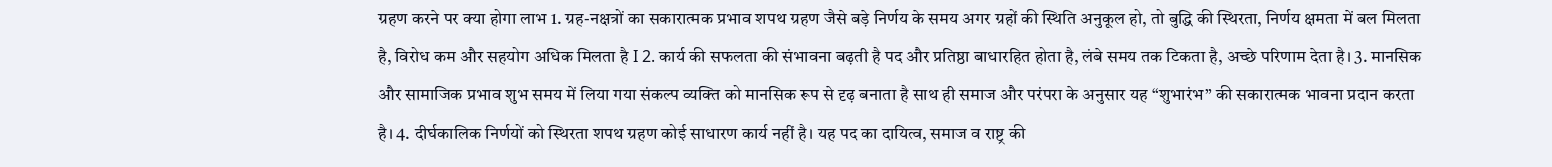ग्रहण करने पर क्या होगा लाभ 1. ग्रह-नक्षत्रों का सकारात्मक प्रभाव शपथ ग्रहण जैसे बड़े निर्णय के समय अगर ग्रहों की स्थिति अनुकूल हो, तो बुद्धि की स्थिरता, निर्णय क्षमता में बल मिलता है, विरोध कम और सहयोग अधिक मिलता है I 2. कार्य की सफलता की संभावना बढ़ती है पद और प्रतिष्ठा बाधारहित होता है, लंबे समय तक टिकता है, अच्छे परिणाम देता है। 3. मानसिक और सामाजिक प्रभाव शुभ समय में लिया गया संकल्प व्यक्ति को मानसिक रूप से दृढ़ बनाता है साथ ही समाज और परंपरा के अनुसार यह “शुभारंभ” की सकारात्मक भावना प्रदान करता है। 4. दीर्घकालिक निर्णयों को स्थिरता शपथ ग्रहण कोई साधारण कार्य नहीं है। यह पद का दायित्व, समाज व राष्ट्र की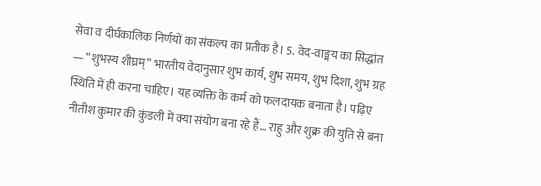सेवा व दीर्घकालिक निर्णयों का संकल्प का प्रतीक है। 5. वेद-वाङ्मय का सिद्धांत — “शुभस्य शीघ्रम्” भारतीय वेदानुसार शुभ कार्य, शुभ समय, शुभ दिशा, शुभ ग्रह स्थिति में ही करना चाहिए। यह व्यक्ति के कर्म को फलदायक बनाता है। पढ़िए नीतीश कुमार की कुंडली में क्या संयोग बना रहे हैं… राहु और शुक्र की युति से बना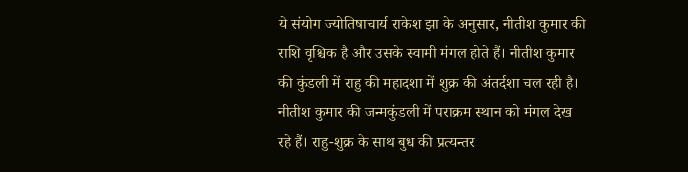ये संयोग ज्योतिषाचार्य राकेश झा के अनुसार, नीतीश कुमार की राशि वृश्चिक है और उसके स्वामी मंगल होते हैं। नीतीश कुमार की कुंडली में राहु की महादशा में शुक्र की अंतर्दशा चल रही है। नीतीश कुमार की जन्मकुंडली में पराक्रम स्थान को मंगल देख रहे हैं। राहु-शुक्र के साथ बुध की प्रत्यन्तर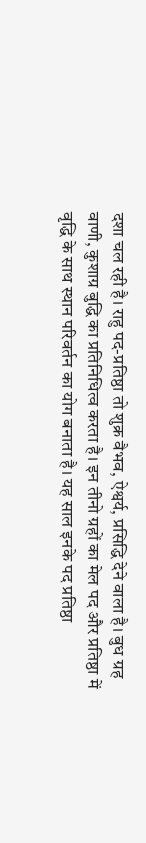दशा चल रही है। राहु पद-प्रतिष्ठा तो शुक्र वैभव, ऐश्वर्य, प्रसिद्धि देने वाला है। बुध ग्रह वाणी, कुशाग्र बुद्धि का प्रतिनिधित्व करता है। इन तीनो ग्रहों का मेल पद और प्रतिष्ठा में वृद्धि के साथ स्थान परिवर्तन का योग बनाता है। यह साल इनके पद प्रतिष्ठा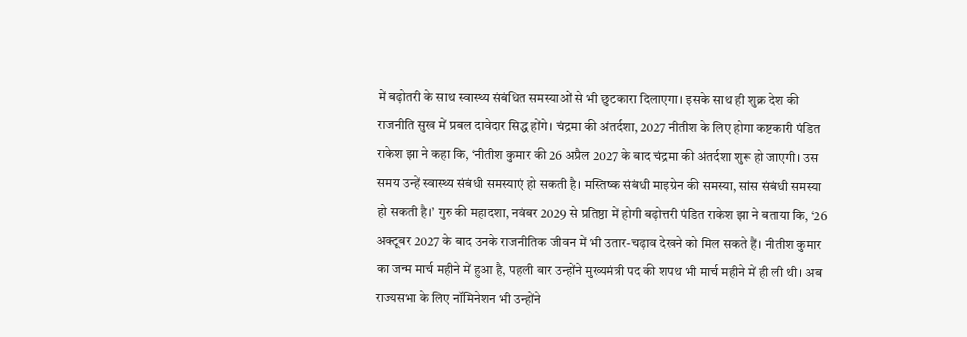में बढ़ोतरी के साथ स्वास्थ्य संबंधित समस्याओं से भी छुटकारा दिलाएगा। इसके साथ ही शुक्र देश की राजनीति सुख में प्रबल दावेदार सिद्ध होंगे। चंद्रमा की अंतर्दशा, 2027 नीतीश के लिए होगा कष्टकारी पंडित राकेश झा ने कहा कि, ‘नीतीश कुमार की 26 अप्रैल 2027 के बाद चंद्रमा की अंतर्दशा शुरू हो जाएगी। उस समय उन्हें स्वास्थ्य संबंधी समस्याएं हो सकती है। मस्तिष्क संबंधी माइग्रेन की समस्या, सांस संबंधी समस्या हो सकती है।’ गुरु की महादशा, नवंबर 2029 से प्रतिष्ठा में होगी बढ़ोत्तरी पंडित राकेश झा ने बताया कि, ‘26 अक्टूबर 2027 के बाद उनके राजनीतिक जीवन में भी उतार-चढ़ाव देखने को मिल सकते हैं। नीतीश कुमार का जन्म मार्च महीने में हुआ है, पहली बार उन्होंने मुख्यमंत्री पद की शपथ भी मार्च महीने में ही ली थी। अब राज्यसभा के लिए नॉमिनेशन भी उन्होंने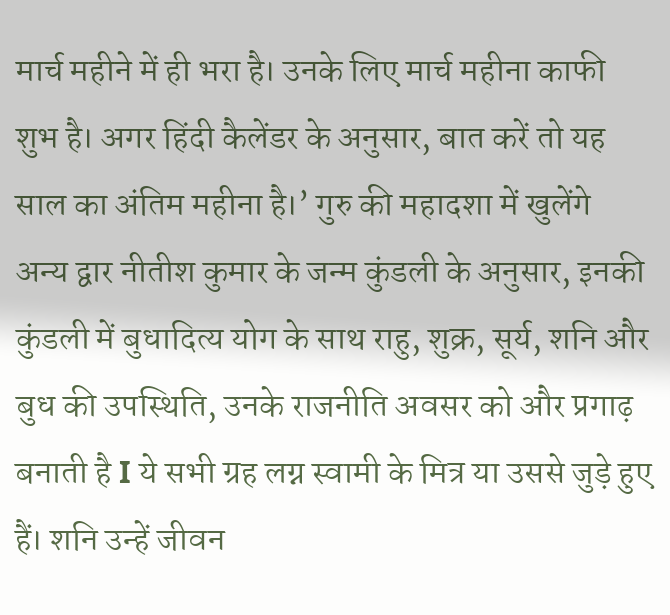मार्च महीने में ही भरा है। उनके लिए मार्च महीना काफी शुभ है। अगर हिंदी कैलेंडर के अनुसार, बात करें तो यह साल का अंतिम महीना है।’ गुरु की महादशा में खुलेंगे अन्य द्वार नीतीश कुमार के जन्म कुंडली के अनुसार, इनकी कुंडली में बुधादित्य योग के साथ राहु, शुक्र, सूर्य, शनि और बुध की उपस्थिति, उनके राजनीति अवसर को और प्रगाढ़ बनाती है I ये सभी ग्रह लग्न स्वामी के मित्र या उससे जुड़े हुए हैं। शनि उन्हें जीवन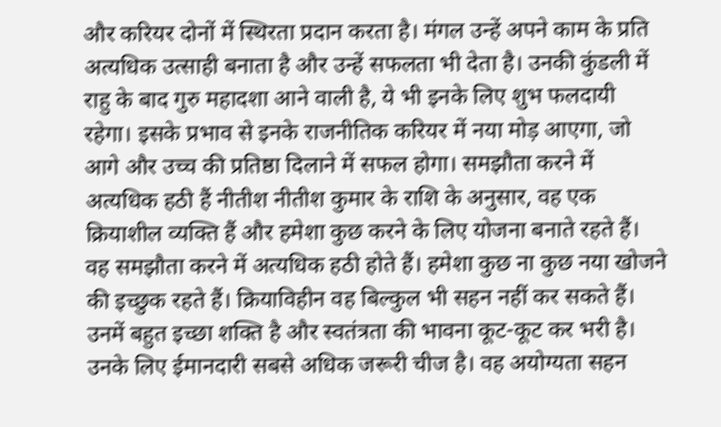और करियर दोनों में स्थिरता प्रदान करता है। मंगल उन्हें अपने काम के प्रति अत्यधिक उत्साही बनाता है और उन्हें सफलता भी देता है। उनकी कुंडली में राहु के बाद गुरु महादशा आने वाली है, ये भी इनके लिए शुभ फलदायी रहेगा। इसके प्रभाव से इनके राजनीतिक करियर में नया मोड़ आएगा, जो आगे और उच्च की प्रतिष्ठा दिलाने में सफल होगा। समझौता करने में अत्यधिक हठी हैं नीतीश नीतीश कुमार के राशि के अनुसार, वह एक क्रियाशील व्यक्ति हैं और हमेशा कुछ करने के लिए योजना बनाते रहते हैं। वह समझौता करने में अत्यधिक हठी होते हैं। हमेशा कुछ ना कुछ नया खोजने की इच्छुक रहते हैं। क्रियाविहीन वह बिल्कुल भी सहन नहीं कर सकते हैं। उनमें बहुत इच्छा शक्ति है और स्वतंत्रता की भावना कूट-कूट कर भरी है। उनके लिए ईमानदारी सबसे अधिक जरूरी चीज है। वह अयोग्यता सहन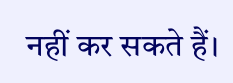नहीं कर सकते हैं।